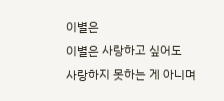이별은
이별은 사랑하고 싶어도
사랑하지 못하는 게 아니며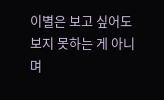이별은 보고 싶어도
보지 못하는 게 아니며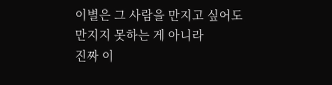이별은 그 사람을 만지고 싶어도
만지지 못하는 게 아니라
진짜 이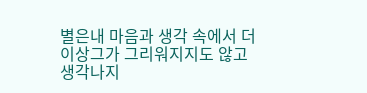별은내 마음과 생각 속에서 더 이상그가 그리워지지도 않고
생각나지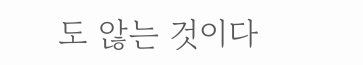도 않는 것이다